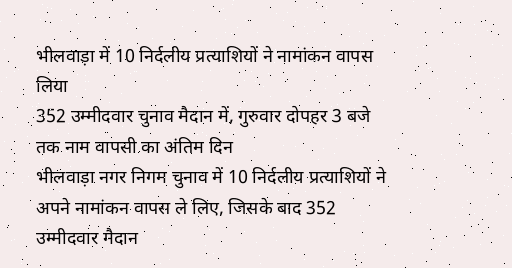भीलवाड़ा में 10 निर्दलीय प्रत्याशियों ने नामांकन वापस लिया
352 उम्मीदवार चुनाव मैदान में, गुरुवार दोपहर 3 बजे तक नाम वापसी का अंतिम दिन
भीलवाड़ा नगर निगम चुनाव में 10 निर्दलीय प्रत्याशियों ने अपने नामांकन वापस ले लिए, जिसके बाद 352 उम्मीदवार मैदान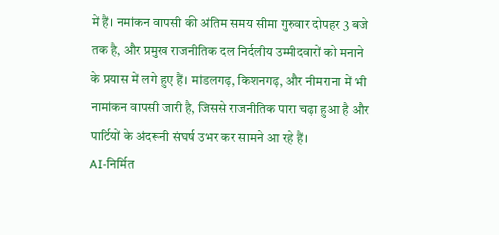में हैं। नमांकन वापसी की अंतिम समय सीमा गुरुवार दोपहर 3 बजे तक है, और प्रमुख राजनीतिक दल निर्दलीय उम्मीदवारों को मनाने के प्रयास में लगे हुए हैं। मांडलगढ़, किशनगढ़, और नीमराना में भी नामांकन वापसी जारी है, जिससे राजनीतिक पारा चढ़ा हुआ है और पार्टियों के अंदरूनी संघर्ष उभर कर सामने आ रहे हैं।
AI-निर्मित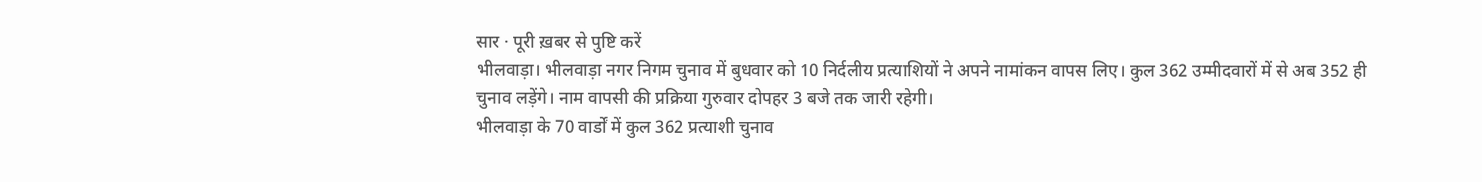सार · पूरी ख़बर से पुष्टि करें
भीलवाड़ा। भीलवाड़ा नगर निगम चुनाव में बुधवार को 10 निर्दलीय प्रत्याशियों ने अपने नामांकन वापस लिए। कुल 362 उम्मीदवारों में से अब 352 ही चुनाव लड़ेंगे। नाम वापसी की प्रक्रिया गुरुवार दोपहर 3 बजे तक जारी रहेगी।
भीलवाड़ा के 70 वार्डों में कुल 362 प्रत्याशी चुनाव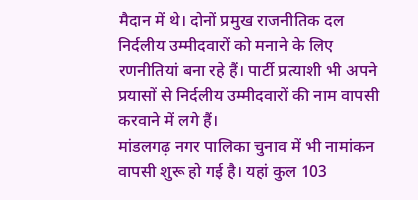मैदान में थे। दोनों प्रमुख राजनीतिक दल निर्दलीय उम्मीदवारों को मनाने के लिए रणनीतियां बना रहे हैं। पार्टी प्रत्याशी भी अपने प्रयासों से निर्दलीय उम्मीदवारों की नाम वापसी करवाने में लगे हैं।
मांडलगढ़ नगर पालिका चुनाव में भी नामांकन वापसी शुरू हो गई है। यहां कुल 103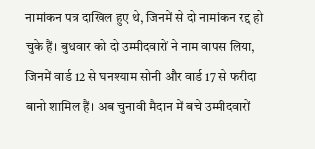नामांकन पत्र दाखिल हुए थे, जिनमें से दो नामांकन रद्द हो चुके हैं। बुधवार को दो उम्मीदवारों ने नाम वापस लिया, जिनमें वार्ड 12 से घनश्याम सोनी और वार्ड 17 से फरीदा बानो शामिल हैं। अब चुनावी मैदान में बचे उम्मीदवारों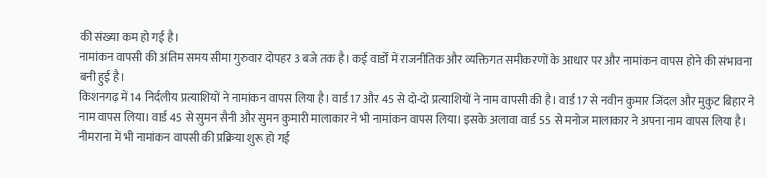की संख्या कम हो गई है।
नामांकन वापसी की अंतिम समय सीमा गुरुवार दोपहर 3 बजे तक है। कई वार्डों में राजनीतिक और व्यक्तिगत समीकरणों के आधार पर और नामांकन वापस होने की संभावना बनी हुई है।
किशनगढ़ में 14 निर्दलीय प्रत्याशियों ने नामांकन वापस लिया है। वार्ड 17 और 45 से दो-दो प्रत्याशियों ने नाम वापसी की है। वार्ड 17 से नवीन कुमार जिंदल और मुकुट बिहार ने नाम वापस लिया। वार्ड 45 से सुमन सैनी और सुमन कुमारी मालाकार ने भी नामांकन वापस लिया। इसके अलावा वार्ड 55 से मनोज मालाकार ने अपना नाम वापस लिया है।
नीमराना में भी नामांकन वापसी की प्रक्रिया शुरू हो गई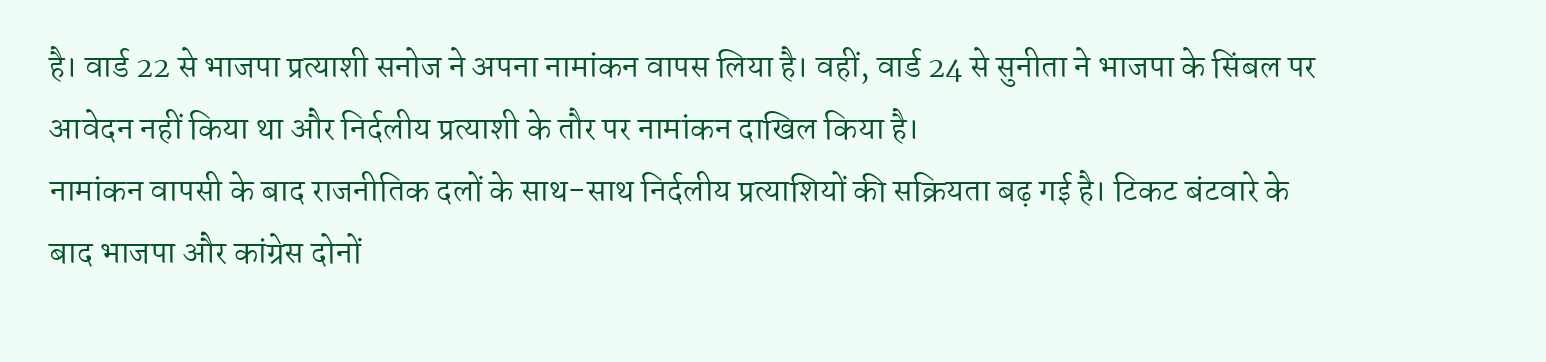है। वार्ड 22 से भाजपा प्रत्याशी सनोज ने अपना नामांकन वापस लिया है। वहीं, वार्ड 24 से सुनीता ने भाजपा के सिंबल पर आवेदन नहीं किया था और निर्दलीय प्रत्याशी के तौर पर नामांकन दाखिल किया है।
नामांकन वापसी के बाद राजनीतिक दलों के साथ-साथ निर्दलीय प्रत्याशियों की सक्रियता बढ़ गई है। टिकट बंटवारे के बाद भाजपा और कांग्रेस दोनों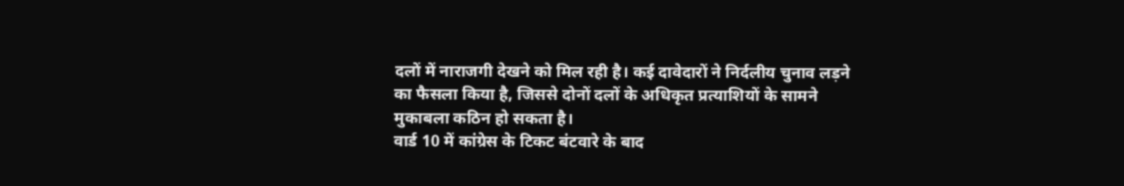दलों में नाराजगी देखने को मिल रही है। कई दावेदारों ने निर्दलीय चुनाव लड़ने का फैसला किया है, जिससे दोनों दलों के अधिकृत प्रत्याशियों के सामने मुकाबला कठिन हो सकता है।
वार्ड 10 में कांग्रेस के टिकट बंटवारे के बाद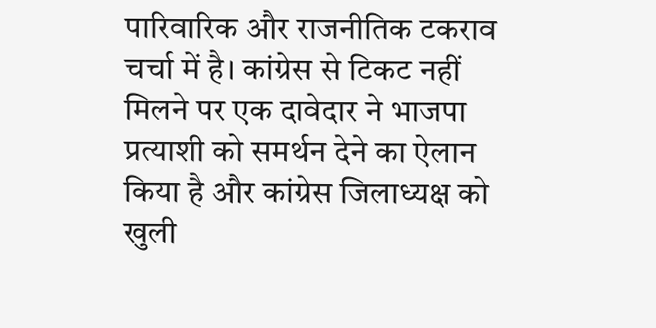पारिवारिक और राजनीतिक टकराव चर्चा में है। कांग्रेस से टिकट नहीं मिलने पर एक दावेदार ने भाजपा प्रत्याशी को समर्थन देने का ऐलान किया है और कांग्रेस जिलाध्यक्ष को खुली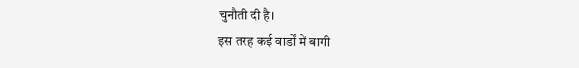चुनौती दी है।
इस तरह कई वार्डों में बागी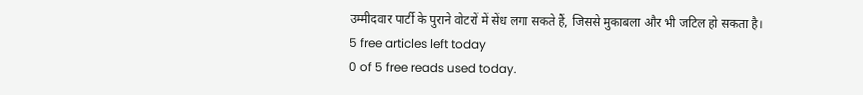उम्मीदवार पार्टी के पुराने वोटरों में सेंध लगा सकते हैं, जिससे मुकाबला और भी जटिल हो सकता है।
5 free articles left today
0 of 5 free reads used today.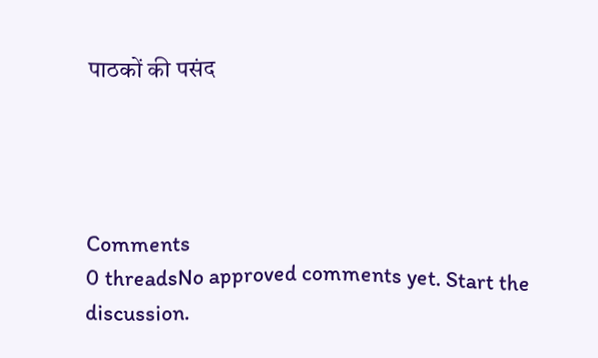पाठकों की पसंद




Comments
0 threadsNo approved comments yet. Start the discussion.